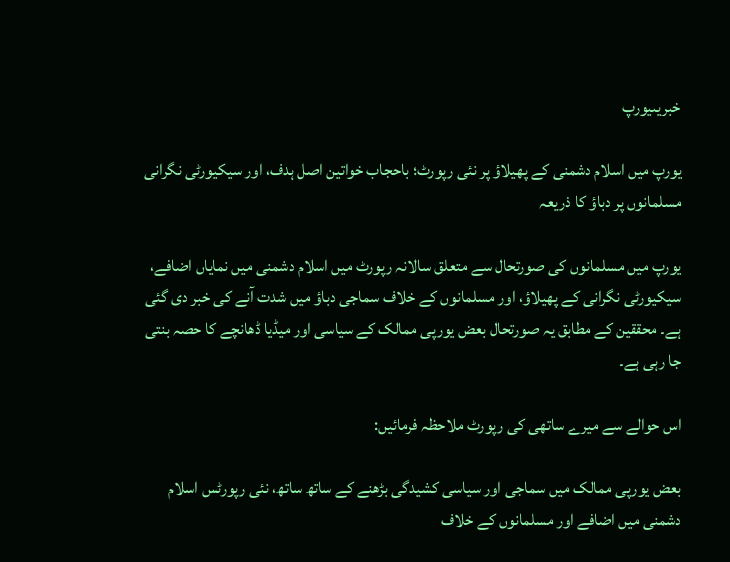خبریںیورپ

یورپ میں اسلام دشمنی کے پھیلاؤ پر نئی رپورٹ؛ باحجاب خواتین اصل ہدف، اور سیکیورٹی نگرانی مسلمانوں پر دباؤ کا ذریعہ

یورپ میں مسلمانوں کی صورتحال سے متعلق سالانہ رپورٹ میں اسلام دشمنی میں نمایاں اضافے، سیکیورٹی نگرانی کے پھیلاؤ، اور مسلمانوں کے خلاف سماجی دباؤ میں شدت آنے کی خبر دی گئی ہے۔ محققین کے مطابق یہ صورتحال بعض یورپی ممالک کے سیاسی اور میڈیا ڈھانچے کا حصہ بنتی جا رہی ہے۔

اس حوالے سے میرے ساتھی کی رپورٹ ملاحظہ فرمائیں:

بعض یورپی ممالک میں سماجی اور سیاسی کشیدگی بڑھنے کے ساتھ ساتھ، نئی رپورٹس اسلام دشمنی میں اضافے اور مسلمانوں کے خلاف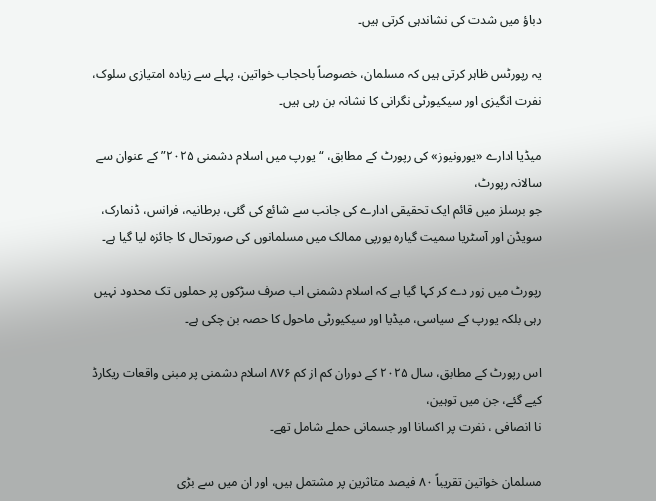دباؤ میں شدت کی نشاندہی کرتی ہیں۔

یہ رپورٹس ظاہر کرتی ہیں کہ مسلمان، خصوصاً باحجاب خواتین، پہلے سے زیادہ امتیازی سلوک، نفرت انگیزی اور سیکیورٹی نگرانی کا نشانہ بن رہی ہیں۔

میڈیا ادارے «یورونیوز» کی رپورٹ کے مطابق، “یورپ میں اسلام دشمنی ۲۰۲۵” کے عنوان سے سالانہ رپورٹ،
جو برسلز میں قائم ایک تحقیقی ادارے کی جانب سے شائع کی گئی، برطانیہ، فرانس، ڈنمارک، سویڈن اور آسٹریا سمیت گیارہ یورپی ممالک میں مسلمانوں کی صورتحال کا جائزہ لیا گیا ہے۔

رپورٹ میں زور دے کر کہا گیا ہے کہ اسلام دشمنی اب صرف سڑکوں پر حملوں تک محدود نہیں رہی بلکہ یورپ کے سیاسی، میڈیا اور سیکیورٹی ماحول کا حصہ بن چکی ہے۔

اس رپورٹ کے مطابق، سال ۲۰۲۵ کے دوران کم از کم ۸۷۶ اسلام دشمنی پر مبنی واقعات ریکارڈ کیے گئے، جن میں توہین،
نا انصافی ، نفرت پر اکسانا اور جسمانی حملے شامل تھے۔

مسلمان خواتین تقریباً ۸۰ فیصد متاثرین پر مشتمل ہیں، اور ان میں سے بڑی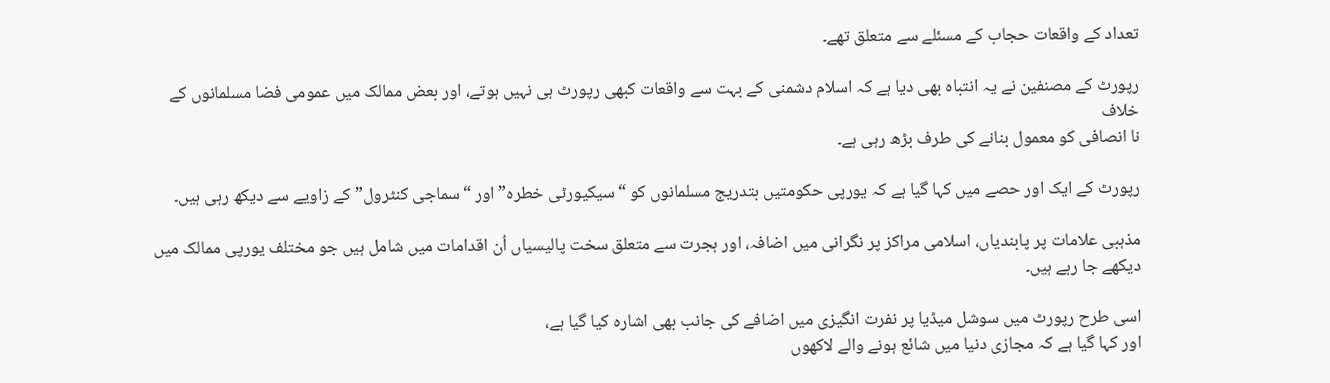تعداد کے واقعات حجاب کے مسئلے سے متعلق تھے۔

رپورٹ کے مصنفین نے یہ انتباہ بھی دیا ہے کہ اسلام دشمنی کے بہت سے واقعات کبھی رپورٹ ہی نہیں ہوتے، اور بعض ممالک میں عمومی فضا مسلمانوں کے خلاف
نا انصافی کو معمول بنانے کی طرف بڑھ رہی ہے۔

رپورٹ کے ایک اور حصے میں کہا گیا ہے کہ یورپی حکومتیں بتدریج مسلمانوں کو “سیکیورٹی خطرہ” اور “سماجی کنٹرول” کے زاویے سے دیکھ رہی ہیں۔

مذہبی علامات پر پابندیاں، اسلامی مراکز پر نگرانی میں اضافہ، اور ہجرت سے متعلق سخت پالیسیاں اُن اقدامات میں شامل ہیں جو مختلف یورپی ممالک میں دیکھے جا رہے ہیں۔

اسی طرح رپورٹ میں سوشل میڈیا پر نفرت انگیزی میں اضافے کی جانب بھی اشارہ کیا گیا ہے،
اور کہا گیا ہے کہ مجازی دنیا میں شائع ہونے والے لاکھوں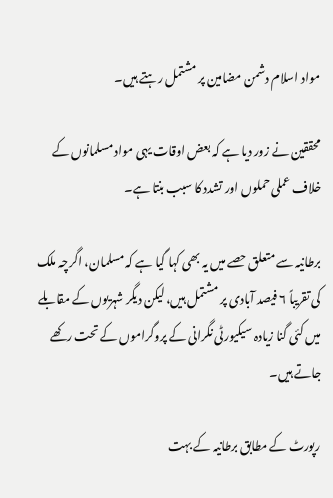مواد اسلام دشمن مضامین پر مشتمل رہتے ہیں۔

محققین نے زور دیا ہے کہ بعض اوقات یہی مواد مسلمانوں کے خلاف عملی حملوں اور تشدد کا سبب بنتا ہے۔

برطانیہ سے متعلق حصے میں یہ بھی کہا گیا ہے کہ مسلمان، اگرچہ ملک کی تقریباً ۶ فیصد آبادی پر مشتمل ہیں، لیکن دیگر شہریوں کے مقابلے میں کئی گنا زیادہ سیکیورٹی نگرانی کے پروگراموں کے تحت رکھے جاتے ہیں۔

رپورٹ کے مطابق برطانیہ کے بہت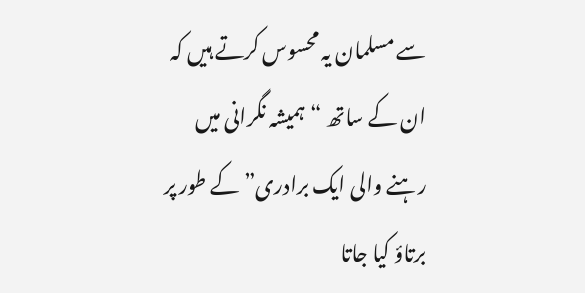سے مسلمان یہ محسوس کرتے ہیں کہ ان کے ساتھ “ہمیشہ نگرانی میں رہنے والی ایک برادری” کے طور پر برتاؤ کیا جاتا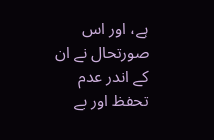ہے، اور اس صورتحال نے ان کے اندر عدم تحفظ اور بے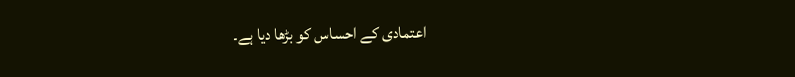اعتمادی کے احساس کو بڑھا دیا ہے۔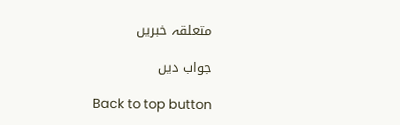متعلقہ خبریں

جواب دیں

Back to top button